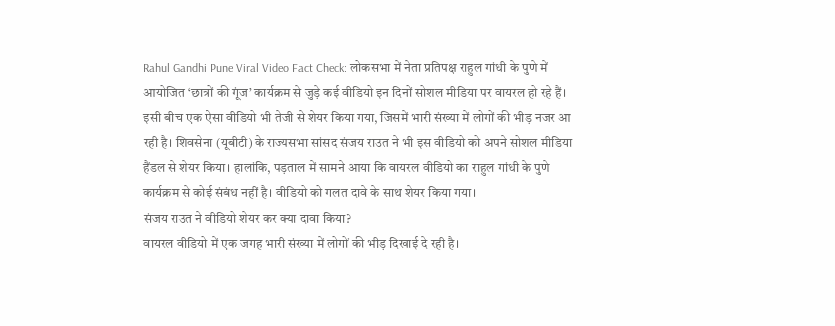Rahul Gandhi Pune Viral Video Fact Check: लोकसभा में नेता प्रतिपक्ष राहुल गांधी के पुणे में आयोजित ‘छात्रों की गूंज’ कार्यक्रम से जुड़े कई वीडियो इन दिनों सोशल मीडिया पर वायरल हो रहे हैं। इसी बीच एक ऐसा वीडियो भी तेजी से शेयर किया गया, जिसमें भारी संख्या में लोगों की भीड़ नजर आ रही है। शिवसेना (यूबीटी) के राज्यसभा सांसद संजय राउत ने भी इस वीडियो को अपने सोशल मीडिया हैंडल से शेयर किया। हालांकि, पड़ताल में सामने आया कि वायरल वीडियो का राहुल गांधी के पुणे कार्यक्रम से कोई संबंध नहीं है। वीडियो को गलत दावे के साथ शेयर किया गया।
संजय राउत ने वीडियो शेयर कर क्या दावा किया?
वायरल वीडियो में एक जगह भारी संख्या में लोगों की भीड़ दिखाई दे रही है।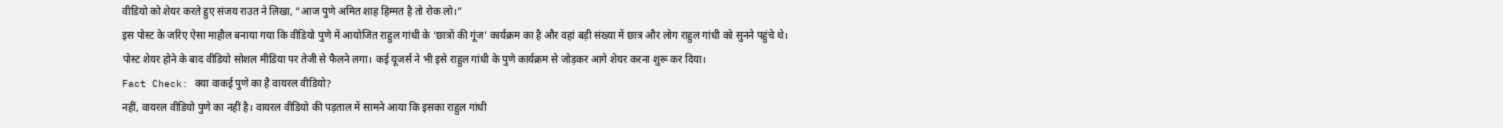वीडियो को शेयर करते हुए संजय राउत ने लिखा, “आज पुणे अमित शाह हिम्मत है तो रोक लो।”
इस पोस्ट के जरिए ऐसा माहौल बनाया गया कि वीडियो पुणे में आयोजित राहुल गांधी के ‘छात्रों की गूंज’ कार्यक्रम का है और वहां बड़ी संख्या में छात्र और लोग राहुल गांधी को सुनने पहुंचे थे।
पोस्ट शेयर होने के बाद वीडियो सोशल मीडिया पर तेजी से फैलने लगा। कई यूजर्स ने भी इसे राहुल गांधी के पुणे कार्यक्रम से जोड़कर आगे शेयर करना शुरू कर दिया।
Fact Check: क्या वाकई पुणे का है वायरल वीडियो?
नहीं, वायरल वीडियो पुणे का नहीं है। वायरल वीडियो की पड़ताल में सामने आया कि इसका राहुल गांधी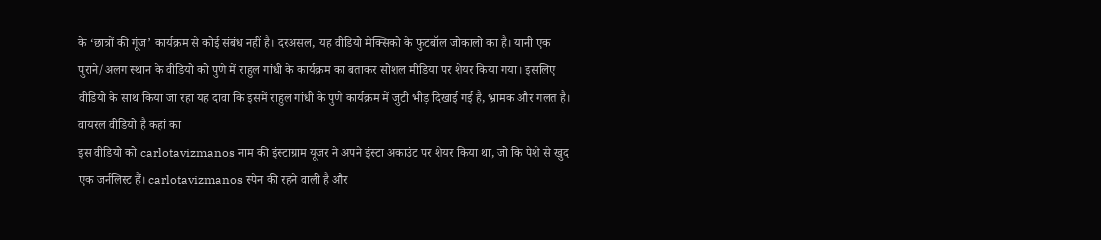के ‘छात्रों की गूंज’ कार्यक्रम से कोई संबंध नहीं है। दरअसल, यह वीडियो मेक्सिको के फुटबॉल जोकालो का है। यानी एक पुराने/अलग स्थान के वीडियो को पुणे में राहुल गांधी के कार्यक्रम का बताकर सोशल मीडिया पर शेयर किया गया। इसलिए वीडियो के साथ किया जा रहा यह दावा कि इसमें राहुल गांधी के पुणे कार्यक्रम में जुटी भीड़ दिखाई गई है, भ्रामक और गलत है।
वायरल वीडियो है कहां का
इस वीडियो को carlotavizmanos नाम की इंस्टाग्राम यूजर ने अपने इंस्टा अकाउंट पर शेयर किया था, जो कि पेशे से खुद एक जर्नलिस्ट हैं। carlotavizmanos स्पेन की रहने वाली है और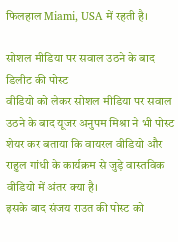फिलहाल Miami, USA में रहती है।

सोशल मीडिया पर सवाल उठने के बाद डिलीट की पोस्ट
वीडियो को लेकर सोशल मीडिया पर सवाल उठने के बाद यूजर अनुपम मिश्रा ने भी पोस्ट शेयर कर बताया कि वायरल वीडियो और राहुल गांधी के कार्यक्रम से जुड़े वास्तविक वीडियो में अंतर क्या है।
इसके बाद संजय राउत की पोस्ट को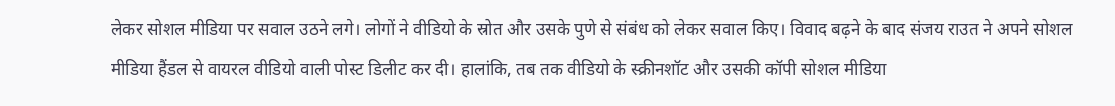लेकर सोशल मीडिया पर सवाल उठने लगे। लोगों ने वीडियो के स्रोत और उसके पुणे से संबंध को लेकर सवाल किए। विवाद बढ़ने के बाद संजय राउत ने अपने सोशल मीडिया हैंडल से वायरल वीडियो वाली पोस्ट डिलीट कर दी। हालांकि, तब तक वीडियो के स्क्रीनशॉट और उसकी कॉपी सोशल मीडिया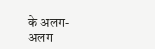के अलग-अलग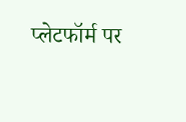प्लेटफॉर्म पर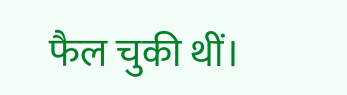फैल चुकी थीं।